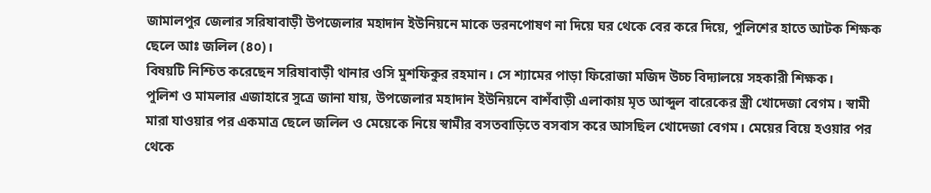জামালপুর জেলার সরিষাবাড়ী উপজেলার মহাদান ইউনিয়নে মাকে ভরনপোষণ না দিয়ে ঘর থেকে বের করে দিয়ে, পুলিশের হাতে আটক শিক্ষক ছেলে আঃ জলিল (৪০)।
বিষয়টি নিশ্চিত করেছেন সরিষাবাড়ী থানার ওসি মুশফিকুর রহমান। সে শ্যামের পাড়া ফিরোজা মজিদ উচ্চ বিদ্যালয়ে সহকারী শিক্ষক।
পুলিশ ও মামলার এজাহারে সুত্রে জানা যায়, উপজেলার মহাদান ইউনিয়নে বাশঁবাড়ী এলাকায় মৃত আব্দুল বারেকের স্ত্রী খোদেজা বেগম। স্বামী মারা যাওয়ার পর একমাত্র ছেলে জলিল ও মেয়েকে নিয়ে স্বামীর বসতবাড়িতে বসবাস করে আসছিল খোদেজা বেগম। মেয়ের বিয়ে হওয়ার পর থেকে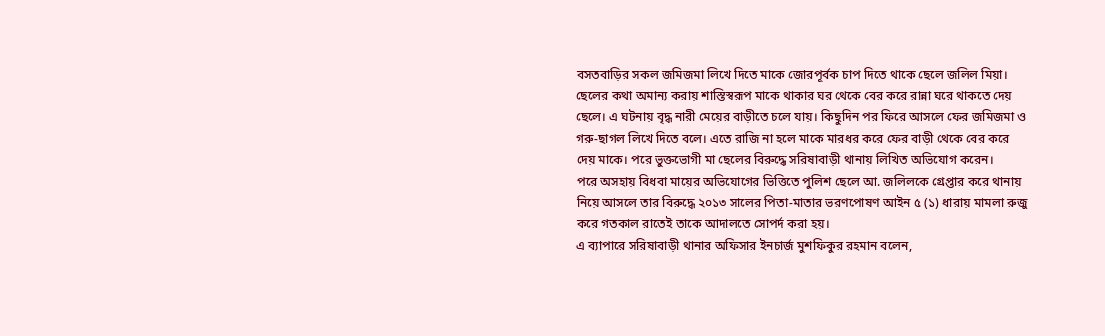বসতবাড়ির সকল জমিজমা লিখে দিতে মাকে জোরপূর্বক চাপ দিতে থাকে ছেলে জলিল মিয়া। ছেলের কথা অমান্য করায় শাস্তিস্বরূপ মাকে থাকার ঘর থেকে বের করে রান্না ঘরে থাকতে দেয় ছেলে। এ ঘটনায় বৃদ্ধ নারী মেয়ের বাড়ীতে চলে যায়। কিছুদিন পর ফিরে আসলে ফের জমিজমা ও গরু-ছাগল লিখে দিতে বলে। এতে রাজি না হলে মাকে মারধর করে ফের বাড়ী থেকে বের করে দেয় মাকে। পরে ভুক্তভোগী মা ছেলের বিরুদ্ধে সরিষাবাড়ী থানায় লিখিত অভিযোগ করেন।
পরে অসহায় বিধবা মায়ের অভিযোগের ভিত্তিতে পুলিশ ছেলে আ. জলিলকে গ্রেপ্তার করে থানায় নিয়ে আসলে তার বিরুদ্ধে ২০১৩ সালের পিতা-মাতার ভরণপোষণ আইন ৫ (১) ধারায় মামলা রুজু করে গতকাল রাতেই তাকে আদালতে সোপর্দ করা হয়।
এ ব্যাপারে সরিষাবাড়ী থানার অফিসার ইনচার্জ মুশফিকুর রহমান বলেন,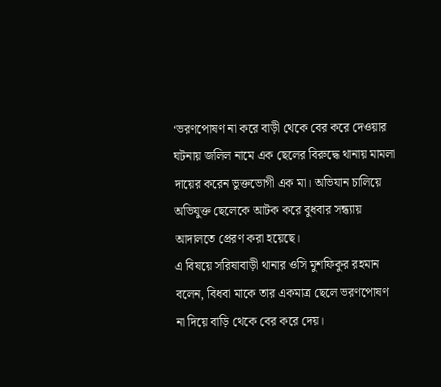‘ভরণপোষণ না করে বাড়ী থেকে বের করে দেওয়ার ঘটনায় জলিল নামে এক ছেলের বিরুদ্ধে থানায় মামলা দায়ের করেন ভুক্তভোগী এক মা। অভিযান চালিয়ে অভিযুক্ত ছেলেকে আটক করে বুধবার সন্ধ্যায় আদালতে প্রেরণ করা হয়েছে।
এ বিষয়ে সরিষাবাড়ী থানার ওসি মুশফিকুর রহমান বলেন, বিধবা মাকে তার একমাত্র ছেলে ভরণপোষণ না দিয়ে বাড়ি থেকে বের করে দেয়।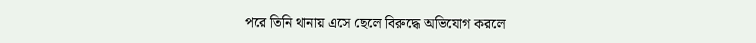পরে তিনি থানায় এসে ছেলে বিরুদ্ধে অভিযোগ করলে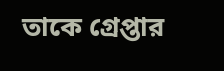তাকে গ্রেপ্তার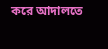করে আদালতে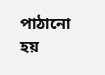পাঠানো হয়